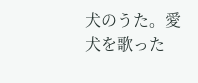犬のうた。愛犬を歌った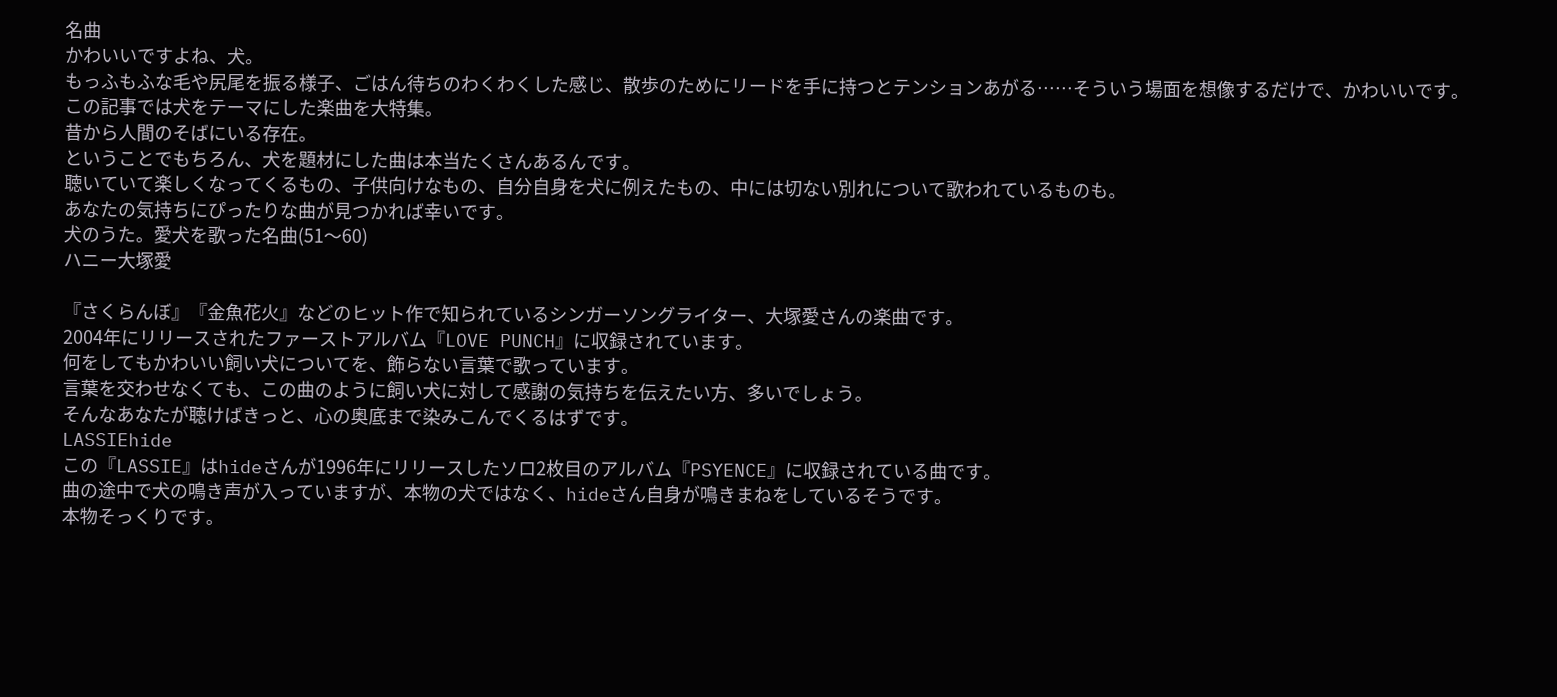名曲
かわいいですよね、犬。
もっふもふな毛や尻尾を振る様子、ごはん待ちのわくわくした感じ、散歩のためにリードを手に持つとテンションあがる……そういう場面を想像するだけで、かわいいです。
この記事では犬をテーマにした楽曲を大特集。
昔から人間のそばにいる存在。
ということでもちろん、犬を題材にした曲は本当たくさんあるんです。
聴いていて楽しくなってくるもの、子供向けなもの、自分自身を犬に例えたもの、中には切ない別れについて歌われているものも。
あなたの気持ちにぴったりな曲が見つかれば幸いです。
犬のうた。愛犬を歌った名曲(51〜60)
ハニー大塚愛

『さくらんぼ』『金魚花火』などのヒット作で知られているシンガーソングライター、大塚愛さんの楽曲です。
2004年にリリースされたファーストアルバム『LOVE PUNCH』に収録されています。
何をしてもかわいい飼い犬についてを、飾らない言葉で歌っています。
言葉を交わせなくても、この曲のように飼い犬に対して感謝の気持ちを伝えたい方、多いでしょう。
そんなあなたが聴けばきっと、心の奥底まで染みこんでくるはずです。
LASSIEhide
この『LASSIE』はhideさんが1996年にリリースしたソロ2枚目のアルバム『PSYENCE』に収録されている曲です。
曲の途中で犬の鳴き声が入っていますが、本物の犬ではなく、hideさん自身が鳴きまねをしているそうです。
本物そっくりです。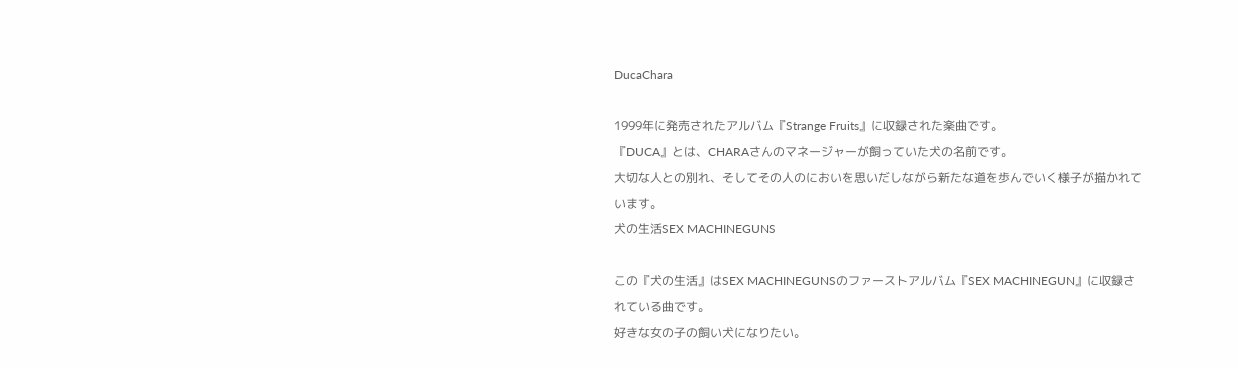DucaChara

1999年に発売されたアルバム『Strange Fruits』に収録された楽曲です。
『DUCA』とは、CHARAさんのマネージャーが飼っていた犬の名前です。
大切な人との別れ、そしてその人のにおいを思いだしながら新たな道を歩んでいく様子が描かれています。
犬の生活SEX MACHINEGUNS

この『犬の生活』はSEX MACHINEGUNSのファーストアルバム『SEX MACHINEGUN』に収録されている曲です。
好きな女の子の飼い犬になりたい。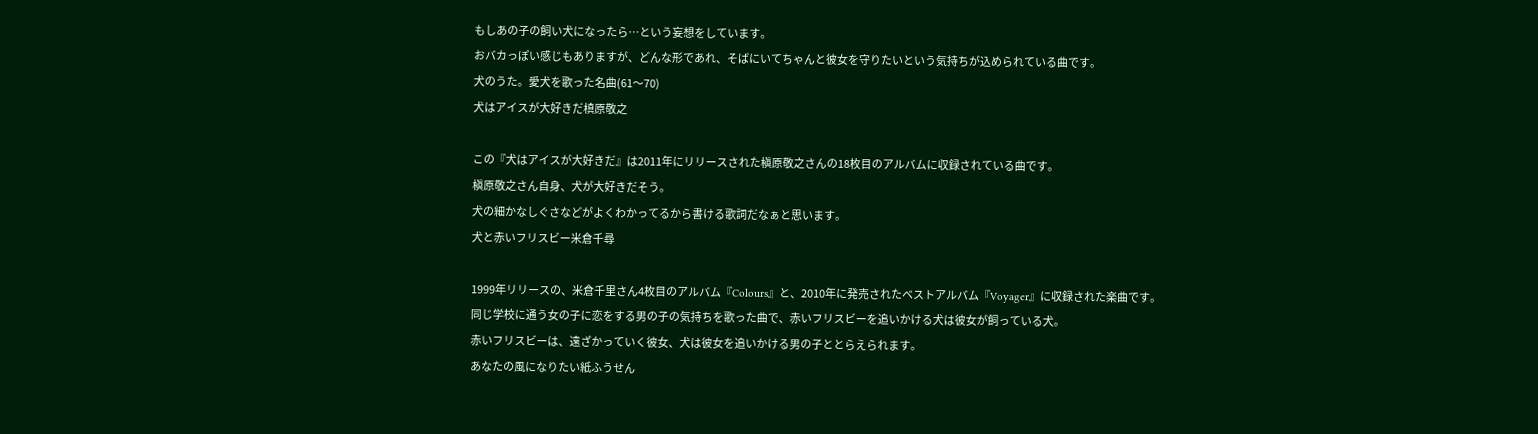もしあの子の飼い犬になったら…という妄想をしています。
おバカっぽい感じもありますが、どんな形であれ、そばにいてちゃんと彼女を守りたいという気持ちが込められている曲です。
犬のうた。愛犬を歌った名曲(61〜70)
犬はアイスが大好きだ槙原敬之

この『犬はアイスが大好きだ』は2011年にリリースされた槇原敬之さんの18枚目のアルバムに収録されている曲です。
槇原敬之さん自身、犬が大好きだそう。
犬の細かなしぐさなどがよくわかってるから書ける歌詞だなぁと思います。
犬と赤いフリスビー米倉千尋

1999年リリースの、米倉千里さん4枚目のアルバム『Colours』と、2010年に発売されたベストアルバム『Voyager』に収録された楽曲です。
同じ学校に通う女の子に恋をする男の子の気持ちを歌った曲で、赤いフリスビーを追いかける犬は彼女が飼っている犬。
赤いフリスビーは、遠ざかっていく彼女、犬は彼女を追いかける男の子ととらえられます。
あなたの風になりたい紙ふうせん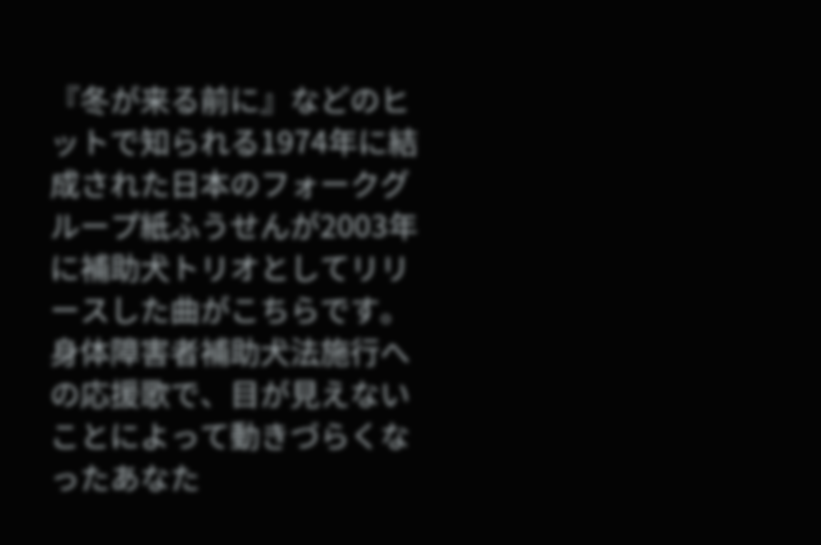『冬が来る前に』などのヒットで知られる1974年に結成された日本のフォークグループ紙ふうせんが2003年に補助犬トリオとしてリリースした曲がこちらです。
身体障害者補助犬法施行への応援歌で、目が見えないことによって動きづらくなったあなた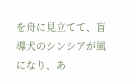を舟に見立てて、盲導犬のシンシアが風になり、あ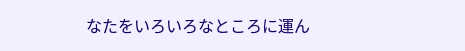なたをいろいろなところに運ん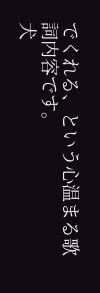でくれる、という心温まる歌詞内容です。
犬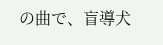の曲で、盲導犬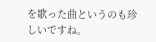を歌った曲というのも珍しいですね。